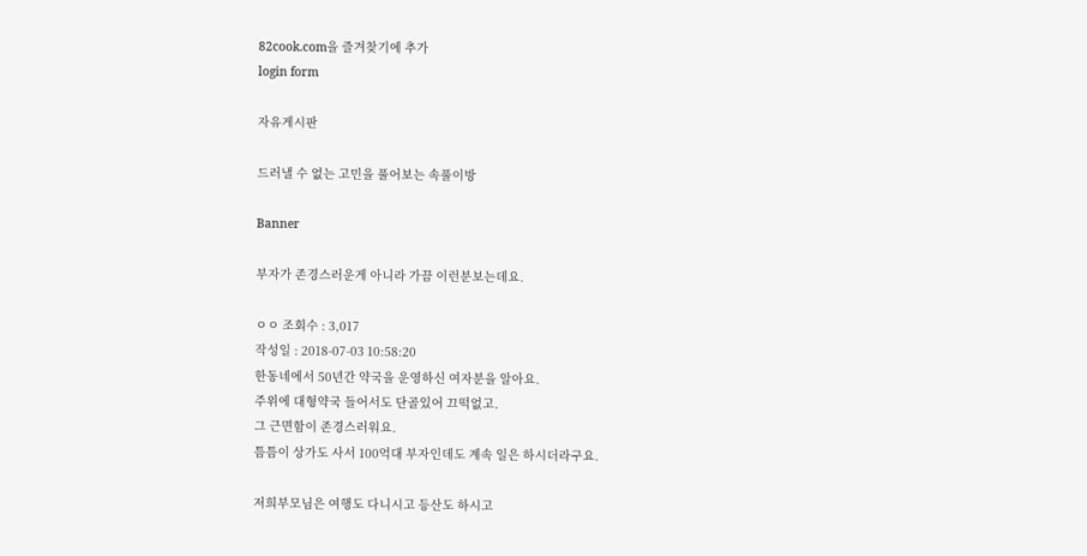82cook.com을 즐겨찾기에 추가
login form

자유게시판

드러낼 수 없는 고민을 풀어보는 속풀이방

Banner

부자가 존경스러운게 아니라 가끔 이런분보는데요.

ㅇㅇ 조회수 : 3,017
작성일 : 2018-07-03 10:58:20
한동네에서 50년간 약국을 운영하신 여자분을 알아요.
주위에 대형약국 들어서도 단골있어 끄떡없고.
그 근면함이 존경스러워요.
틈틈이 상가도 사서 100억대 부자인데도 계속 일은 하시더라구요.

저희부모님은 여행도 다니시고 등산도 하시고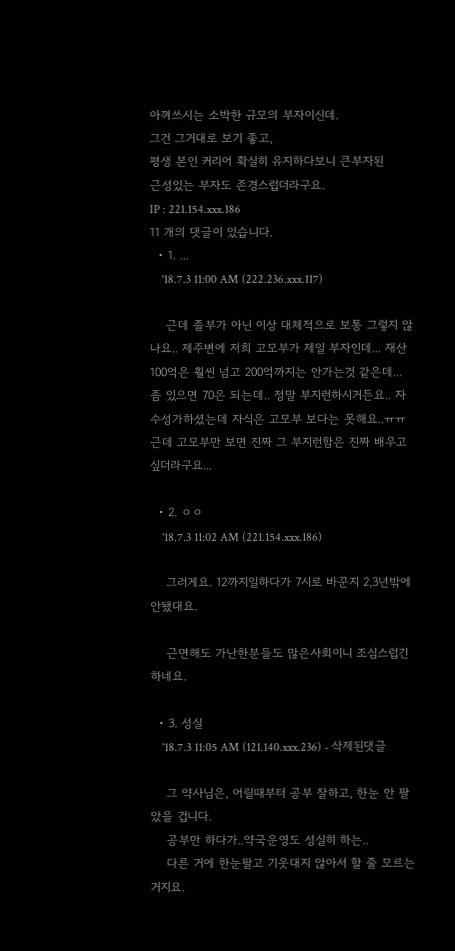아껴쓰시는 소박한 규모의 부자이신데.
그건 그거대로 보기 좋고,
평생 본인 커리어 확실히 유지하다보니 큰부자된
근성있는 부자도 존경스럽더라구요.
IP : 221.154.xxx.186
11 개의 댓글이 있습니다.
  • 1. ...
    '18.7.3 11:00 AM (222.236.xxx.117)

    근데 졸부가 아닌 이상 대체적으로 보통 그렇지 않나요.. 제주변에 저희 고모부가 제일 부자인데... 재산 100억은 훨씬 넘고 200억까지는 안가는것 같은데... 좀 있으면 70은 되는데.. 정말 부지런하시거든요.. 자수성가하셨는데 자식은 고모부 보다는 못해요..ㅠㅠ 근데 고모부만 보면 진짜 그 부지런함은 진짜 배우고 싶더라구요...

  • 2. ㅇㅇ
    '18.7.3 11:02 AM (221.154.xxx.186)

    그러게요. 12까지일하다가 7시로 바꾼지 2,3년밖에 안됐대요.

    근면해도 가난한분들도 많은사회이니 조심스럽긴하네요.

  • 3. 성실
    '18.7.3 11:05 AM (121.140.xxx.236) - 삭제된댓글

    그 약사님은, 어릴때부터 공부 잘하고, 한눈 안 팔았을 겁니다.
    공부만 하다가..약국운영도 성실히 하는..
    다른 거에 한눈팔고 기웃대지 않아서 할 줄 모르는 거지요.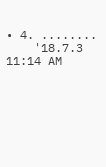• 4. ........
    '18.7.3 11:14 AM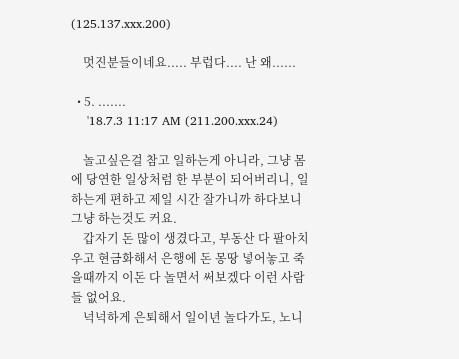(125.137.xxx.200)

    멋진분들이네요..... 부럽다.... 난 왜......

  • 5. .......
    '18.7.3 11:17 AM (211.200.xxx.24)

    놀고싶은걸 참고 일하는게 아니라, 그냥 몸에 당연한 일상처럼 한 부분이 되어버리니, 일하는게 편하고 제일 시간 잘가니까 하다보니 그냥 하는것도 커요.
    갑자기 돈 많이 생겼다고, 부동산 다 팔아치우고 현금화해서 은행에 돈 몽땅 넣어놓고 죽을때까지 이돈 다 놀면서 써보겠다 이런 사람들 없어요.
    넉넉하게 은퇴해서 일이년 놀다가도, 노니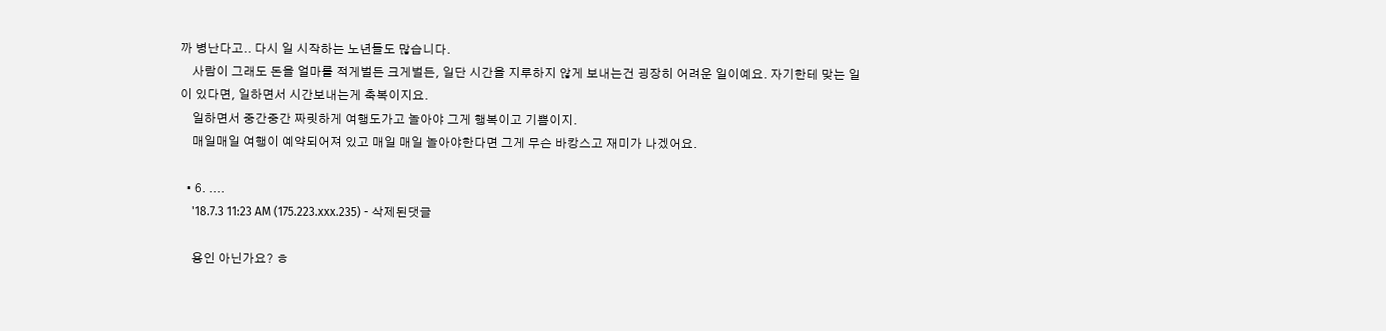까 병난다고.. 다시 일 시작하는 노년들도 많습니다.
    사람이 그래도 돈을 얼마를 적게벌든 크게벌든, 일단 시간을 지루하지 않게 보내는건 굉장히 어려운 일이예요. 자기한테 맞는 일이 있다면, 일하면서 시간보내는게 축복이지요.
    일하면서 중간중간 짜릿하게 여행도가고 놀아야 그게 행복이고 기쁨이지.
    매일매일 여행이 예약되어져 있고 매일 매일 놀아야한다면 그게 무슨 바캉스고 재미가 나겠어요.

  • 6. ....
    '18.7.3 11:23 AM (175.223.xxx.235) - 삭제된댓글

    용인 아닌가요? ㅎ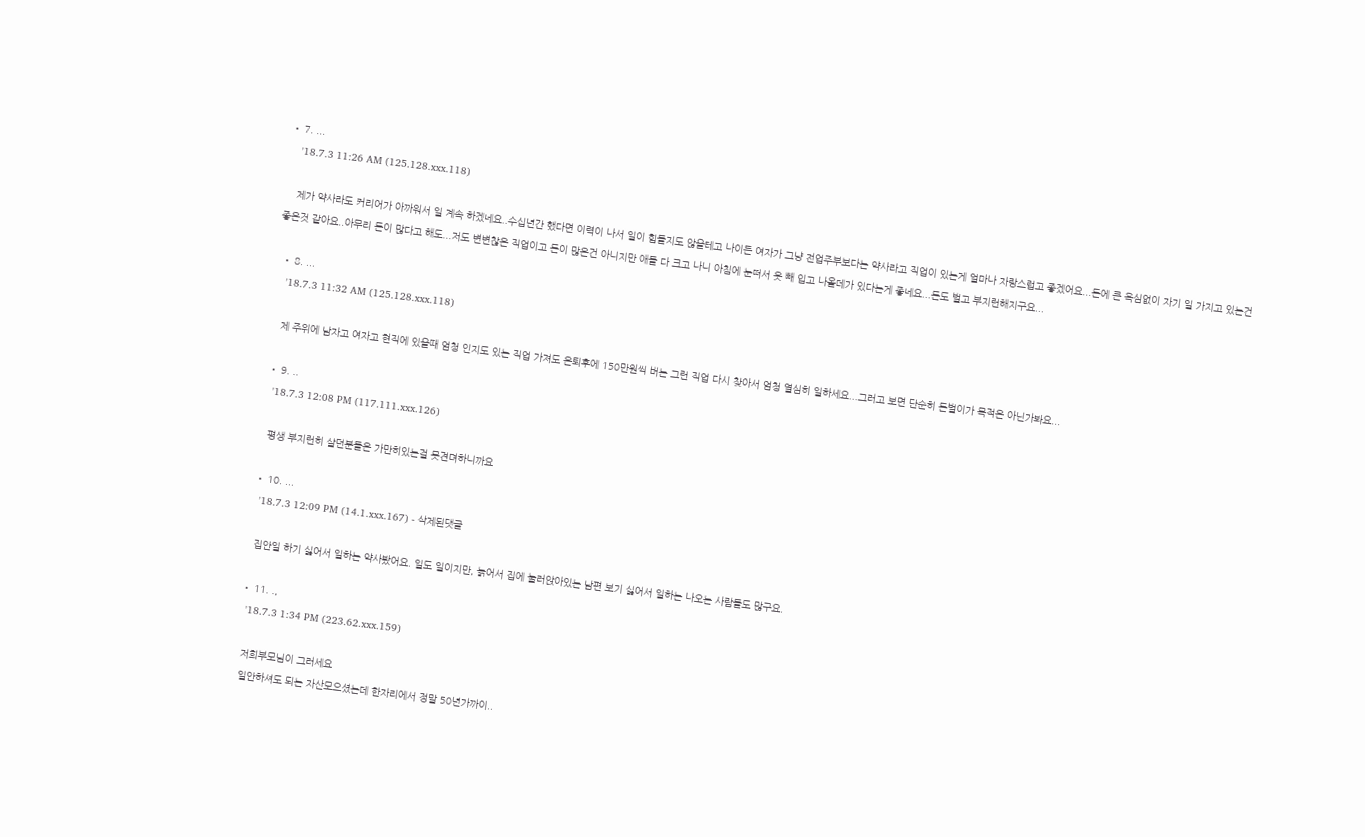• 7. ...
    '18.7.3 11:26 AM (125.128.xxx.118)

    제가 약사라도 커리어가 아까워서 일 계속 하겠네요..수십년간 했다면 이력이 나서 일이 힘들지도 않을테고 나이든 여자가 그냥 전업주부보다는 약사라고 직업이 있는게 얼마나 자랑스럽고 좋겠어요...돈에 큰 욕심없이 자기 일 가지고 있는건 좋은것 같아요..아무리 돈이 많다고 해도...저도 변변찮은 직업이고 돈이 많은건 아니지만 애들 다 크고 나니 아침에 눈떠서 옷 빼 입고 나올데가 있다는게 좋네요...돈도 벌고 부지런해지구요...

  • 8. ...
    '18.7.3 11:32 AM (125.128.xxx.118)

    제 주위에 남자고 여자고 현직에 있을때 엄청 인지도 있는 직업 가져도 은퇴후에 150만원씩 버는 그런 직업 다시 찾아서 엄청 열심히 일하세요...그러고 보면 단순히 돈벌이가 목적은 아닌가봐요...

  • 9. ..
    '18.7.3 12:08 PM (117.111.xxx.126)

    평생 부지런히 살던분들은 가만히있는걸 못견뎌하니까요

  • 10. ...
    '18.7.3 12:09 PM (14.1.xxx.167) - 삭제된댓글

    집안일 하기 싫어서 일하는 약사봤어요. 일도 일이지만, 늙어서 집에 눌러앉아있는 남편 보기 싫어서 일하는 나오는 사람들도 많구요.

  • 11. .,
    '18.7.3 1:34 PM (223.62.xxx.159)

    저희부모님이 그러세요
    일안하셔도 되는 자산모으셨는데 한자리에서 정말 50년가까이..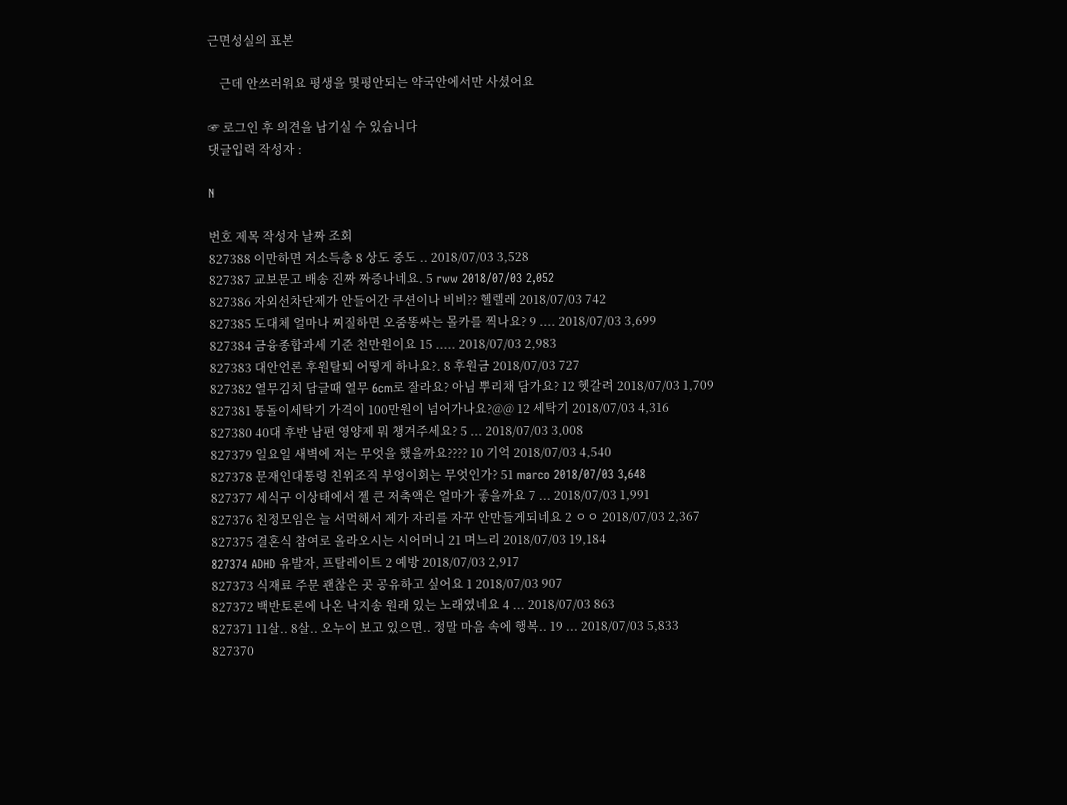근면성실의 표본

    근데 안쓰러워요 평생을 몇평안되는 약국안에서만 사셨어요

☞ 로그인 후 의견을 남기실 수 있습니다
댓글입력 작성자 :

N

번호 제목 작성자 날짜 조회
827388 이만하면 저소득층 8 상도 중도 .. 2018/07/03 3,528
827387 교보문고 배송 진짜 짜증나네요. 5 rww 2018/07/03 2,052
827386 자외선차단제가 안들어간 쿠션이나 비비?? 헬렐레 2018/07/03 742
827385 도대체 얼마나 찌질하면 오줌똥싸는 몰카를 찍나요? 9 .... 2018/07/03 3,699
827384 금융종합과세 기준 천만원이요 15 ..... 2018/07/03 2,983
827383 대안언론 후원탈퇴 어떻게 하나요?. 8 후원금 2018/07/03 727
827382 열무김치 담글때 열무 6cm로 잘라요? 아님 뿌리채 담가요? 12 헷갈려 2018/07/03 1,709
827381 통돌이세탁기 가격이 100만원이 넘어가나요?@@ 12 세탁기 2018/07/03 4,316
827380 40대 후반 남편 영양제 뭐 챙겨주세요? 5 ... 2018/07/03 3,008
827379 일요일 새벽에 저는 무엇을 했을까요???? 10 기억 2018/07/03 4,540
827378 문재인대통령 친위조직 부엉이회는 무엇인가? 51 marco 2018/07/03 3,648
827377 세식구 이상태에서 젤 큰 저축액은 얼마가 좋을까요 7 ... 2018/07/03 1,991
827376 친정모임은 늘 서먹해서 제가 자리를 자꾸 안만들게되네요 2 ㅇㅇ 2018/07/03 2,367
827375 결혼식 참여로 올라오시는 시어머니 21 며느리 2018/07/03 19,184
827374 ADHD 유발자, 프탈레이트 2 예방 2018/07/03 2,917
827373 식재료 주문 괜찮은 곳 공유하고 싶어요 1 2018/07/03 907
827372 백반토론에 나온 낙지송 원래 있는 노래였네요 4 ... 2018/07/03 863
827371 11살.. 8살.. 오누이 보고 있으면.. 정말 마음 속에 행복.. 19 ... 2018/07/03 5,833
827370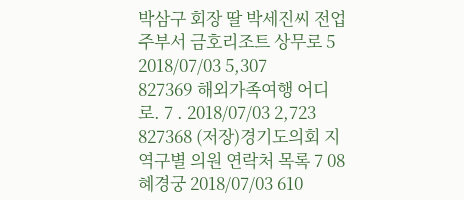박삼구 회장 딸 박세진씨 전업주부서 금호리조트 상무로 5 2018/07/03 5,307
827369 해외가족여행 어디로. 7 . 2018/07/03 2,723
827368 (저장)경기도의회 지역구별 의원 연락처 목록 7 08혜경궁 2018/07/03 610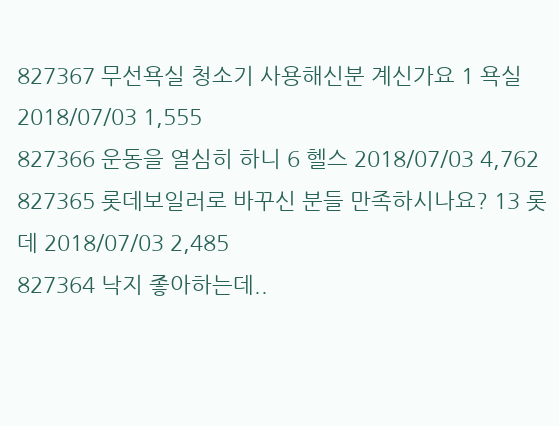827367 무선욕실 청소기 사용해신분 계신가요 1 욕실 2018/07/03 1,555
827366 운동을 열심히 하니 6 헬스 2018/07/03 4,762
827365 롯데보일러로 바꾸신 분들 만족하시나요? 13 롯데 2018/07/03 2,485
827364 낙지 좋아하는데..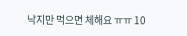낙지만 먹으면 체해요 ㅠㅠ 10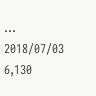... 2018/07/03 6,130